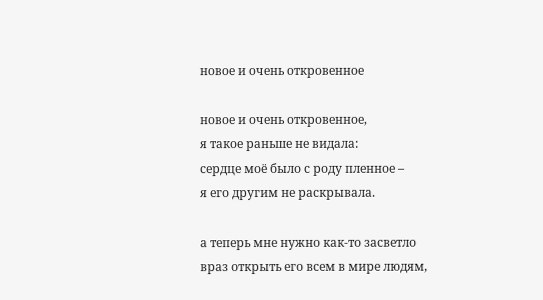новое и очень откровенное

новое и очень откровенное,
я такое раньше не видала:
сердце моё было с роду пленное –
я его другим не раскрывала.

а теперь мне нужно как-то засветло
враз открыть его всем в мире людям,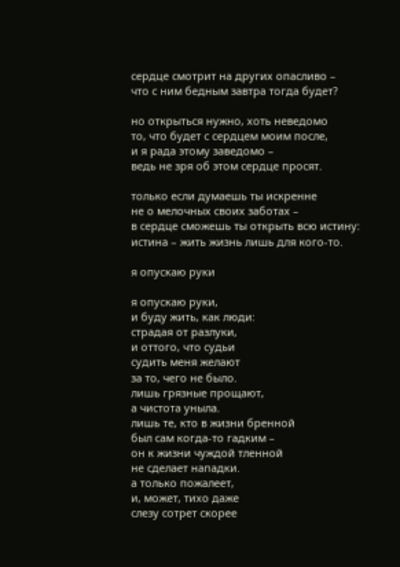сердце смотрит на других опасливо –
что с ним бедным завтра тогда будет?

но открыться нужно, хоть неведомо
то, что будет с сердцем моим после,
и я рада этому заведомо –
ведь не зря об этом сердце просят.

только если думаешь ты искренне
не о мелочных своих заботах –
в сердце сможешь ты открыть всю истину:
истина – жить жизнь лишь для кого-то.

я опускаю руки

я опускаю руки,
и буду жить, как люди:
страдая от разлуки,
и оттого, что судьи
судить меня желают
за то, чего не было.
лишь грязные прощают,
а чистота уныла.
лишь те, кто в жизни бренной
был сам когда-то гадким –
он к жизни чуждой тленной
не сделает нападки.
а только пожалеет,
и, может, тихо даже
слезу сотрет скорее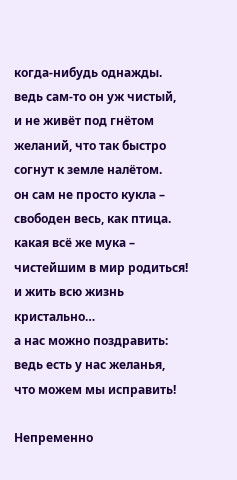когда-нибудь однажды.
ведь сам-то он уж чистый,
и не живёт под гнётом
желаний, что так быстро
согнут к земле налётом.
он сам не просто кукла –
свободен весь, как птица.
какая всё же мука –
чистейшим в мир родиться!
и жить всю жизнь кристально…
а нас можно поздравить:
ведь есть у нас желанья,
что можем мы исправить!

Непременно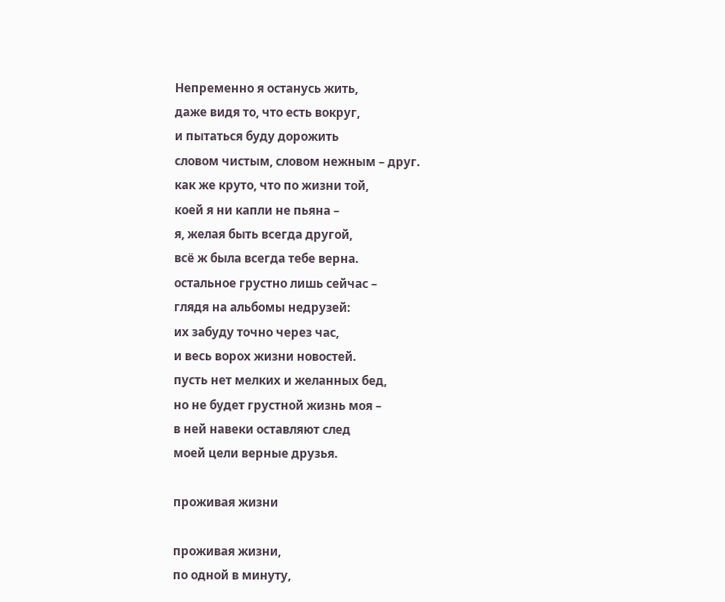Непременно я останусь жить,
даже видя то, что есть вокруг,
и пытаться буду дорожить
словом чистым, словом нежным – друг.
как же круто, что по жизни той,
коей я ни капли не пьяна –
я, желая быть всегда другой,
всё ж была всегда тебе верна.
остальное грустно лишь сейчас –
глядя на альбомы недрузей:
их забуду точно через час,
и весь ворох жизни новостей.
пусть нет мелких и желанных бед,
но не будет грустной жизнь моя –
в ней навеки оставляют след
моей цели верные друзья.

проживая жизни

проживая жизни,
по одной в минуту,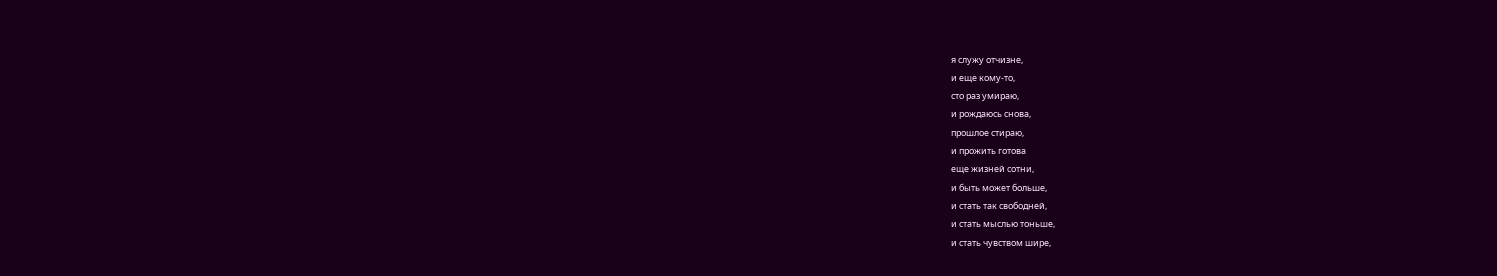я служу отчизне,
и еще кому-то,
сто раз умираю,
и рождаюсь снова,
прошлое стираю,
и прожить готова
еще жизней сотни,
и быть может больше,
и стать так свободней,
и стать мыслью тоньше,
и стать чувством шире,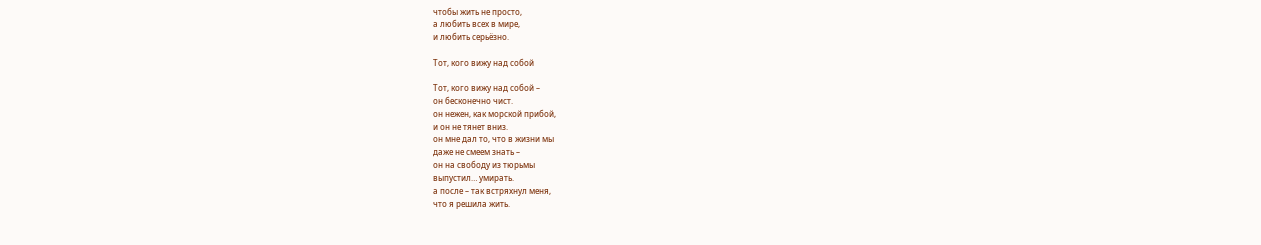чтобы жить не просто,
а любить всех в мире,
и любить серьёзно.

Тот, кого вижу над собой

Тот, кого вижу над собой –
он бесконечно чист.
он нежен, как морской прибой,
и он не тянет вниз.
он мне дал то, что в жизни мы
даже не смеем знать –
он на свободу из тюрьмы
выпустил… умирать.
а после – так встряхнул меня,
что я решила жить.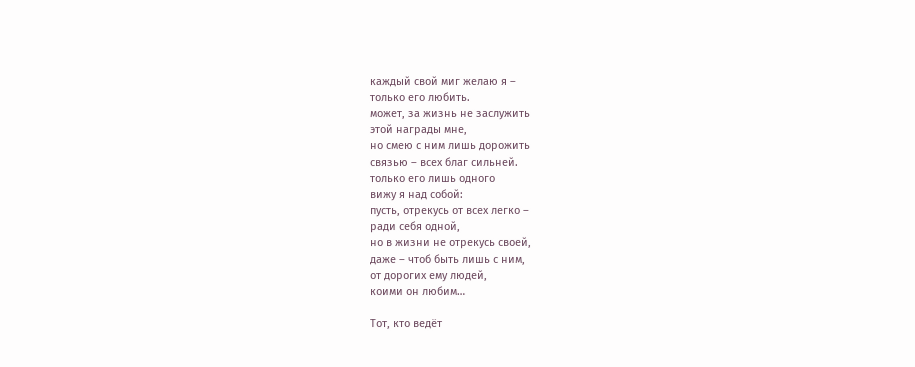каждый свой миг желаю я –
только его любить.
может, за жизнь не заслужить
этой награды мне,
но смею с ним лишь дорожить
связью – всех благ сильней.
только его лишь одного
вижу я над собой:
пусть, отрекусь от всех легко –
ради себя одной,
но в жизни не отрекусь своей,
даже – чтоб быть лишь с ним,
от дорогих ему людей,
коими он любим…

Тот, кто ведёт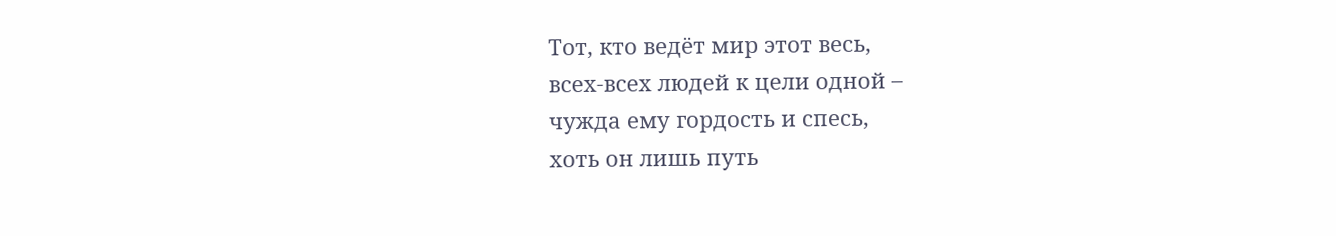Тот, кто ведёт мир этот весь,
всех-всех людей к цели одной –
чужда ему гордость и спесь,
хоть он лишь путь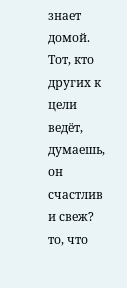знает домой.
Тот, кто других к цели ведёт,
думаешь, он счастлив и свеж?
то, что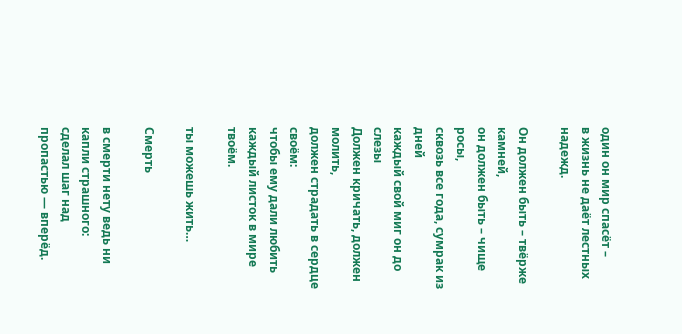один он мир спасёт –
в жизнь не даёт лестных надежд.

Он должен быть – твёрже камней,
он должен быть – чище росы,
сквозь все года, сумрак из дней
каждый свой миг он до слезы
Должен кричать, должен молить,
должен страдать в сердце своём:
чтобы ему дали любить
каждый листок в мире твоём.

ты можешь жить…

Смерть

в смерти нету ведь ни капли страшного:
сделал шаг над пропастью — вперёд.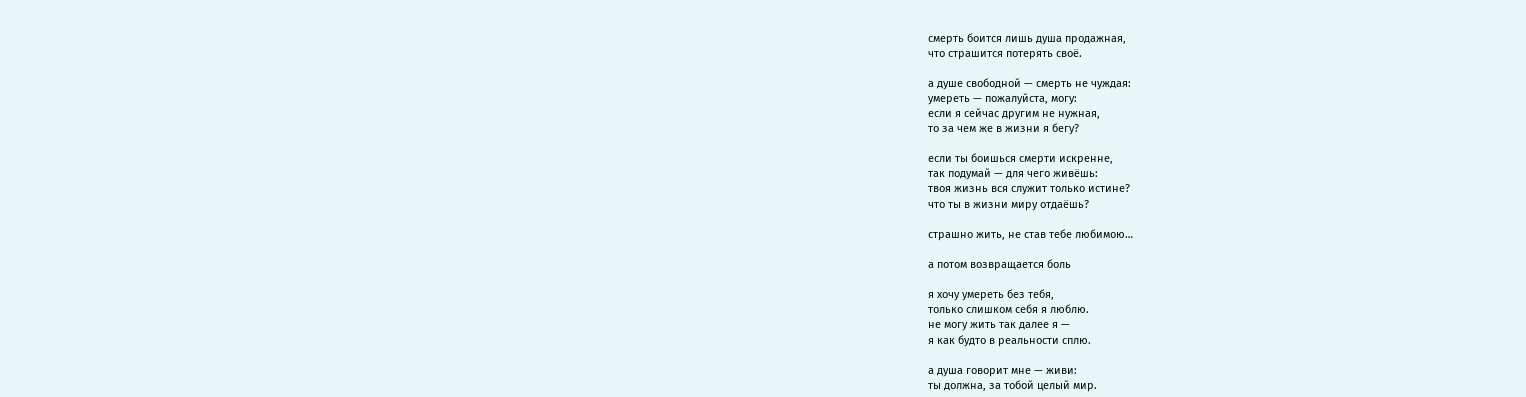смерть боится лишь душа продажная,
что страшится потерять своё.

а душе свободной — смерть не чуждая:
умереть — пожалуйста, могу:
если я сейчас другим не нужная,
то за чем же в жизни я бегу?

если ты боишься смерти искренне,
так подумай — для чего живёшь:
твоя жизнь вся служит только истине?
что ты в жизни миру отдаёшь?

страшно жить, не став тебе любимою…

а потом возвращается боль

я хочу умереть без тебя,
только слишком себя я люблю.
не могу жить так далее я —
я как будто в реальности сплю.

а душа говорит мне — живи:
ты должна, за тобой целый мир.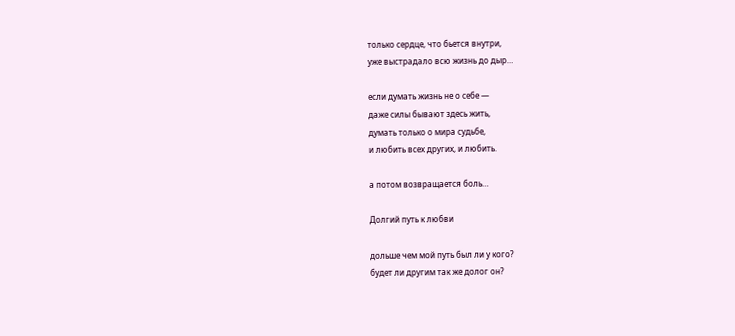только сердце, что бьется внутри,
уже выстрадало всю жизнь до дыр…

если думать жизнь не о себе —
даже силы бывают здесь жить,
думать только о мира судьбе,
и любить всех других, и любить.

а потом возвращается боль…

Долгий путь к любви

дольше чем мой путь был ли у кого?
будет ли другим так же долог он?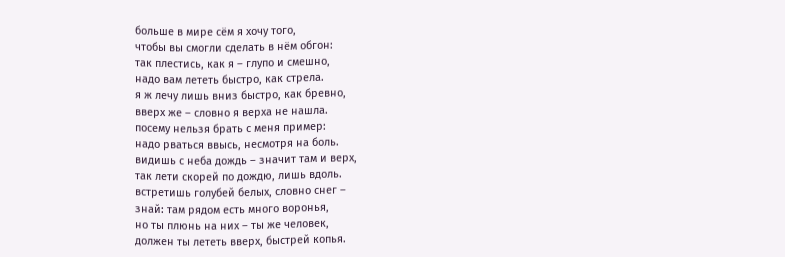больше в мире сём я хочу того,
чтобы вы смогли сделать в нём обгон:
так плестись, как я – глупо и смешно,
надо вам лететь быстро, как стрела.
я ж лечу лишь вниз быстро, как бревно,
вверх же – словно я верха не нашла.
посему нельзя брать с меня пример:
надо рваться ввысь, несмотря на боль.
видишь с неба дождь – значит там и верх,
так лети скорей по дождю, лишь вдоль.
встретишь голубей белых, словно снег –
знай: там рядом есть много воронья,
но ты плюнь на них – ты же человек,
должен ты лететь вверх, быстрей копья.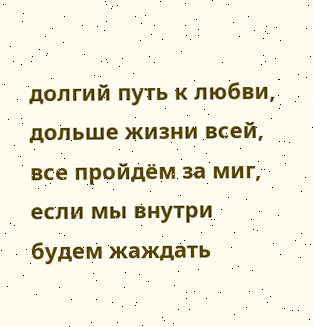долгий путь к любви, дольше жизни всей,
все пройдём за миг, если мы внутри
будем жаждать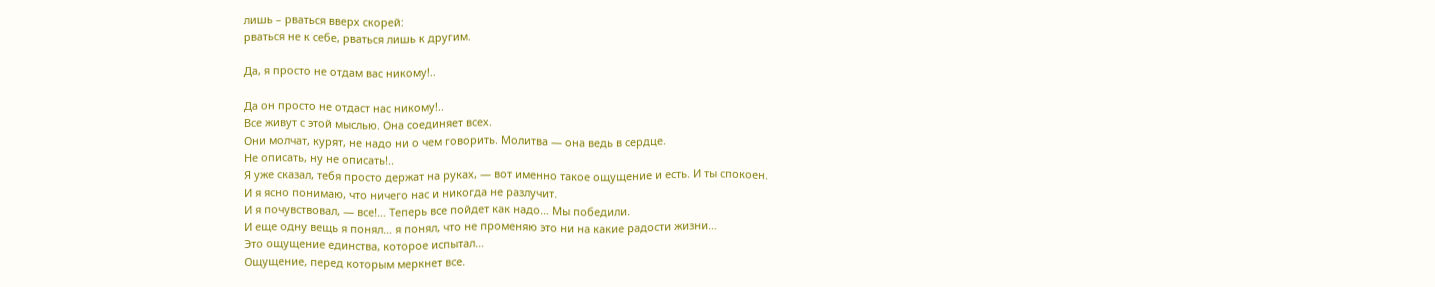лишь – рваться вверх скорей:
рваться не к себе, рваться лишь к другим.

Да, я просто не отдам вас никому!..

Да он просто не отдаст нас никому!..
Все живут с этой мыслью. Она соединяет всех.
Они молчат, курят, не надо ни о чем говорить. Молитва — она ведь в сердце.
Не описать, ну не описать!..
Я уже сказал, тебя просто держат на руках, — вот именно такое ощущение и есть. И ты спокоен.
И я ясно понимаю, что ничего нас и никогда не разлучит.
И я почувствовал, — все!… Теперь все пойдет как надо… Мы победили.
И еще одну вещь я понял… я понял, что не променяю это ни на какие радости жизни…
Это ощущение единства, которое испытал…
Ощущение, перед которым меркнет все.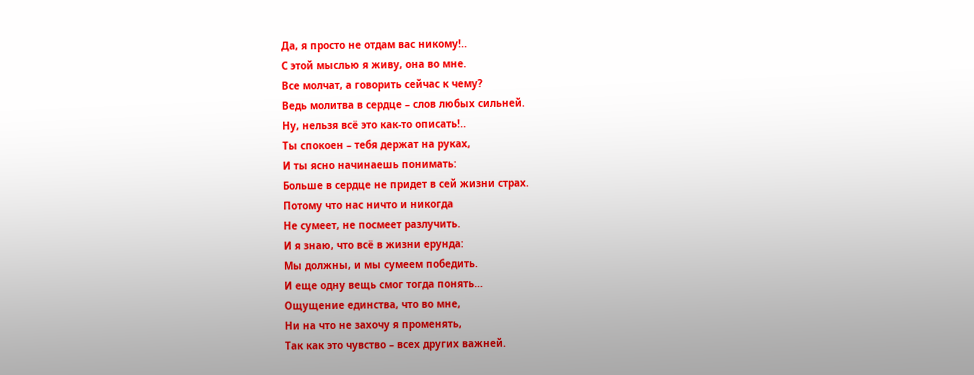Да, я просто не отдам вас никому!..
С этой мыслью я живу, она во мне.
Все молчат, а говорить сейчас к чему?
Ведь молитва в сердце – слов любых сильней.
Ну, нельзя всё это как-то описать!..
Ты спокоен – тебя держат на руках,
И ты ясно начинаешь понимать:
Больше в сердце не придет в сей жизни страх.
Потому что нас ничто и никогда
Не сумеет, не посмеет разлучить.
И я знаю, что всё в жизни ерунда:
Мы должны, и мы сумеем победить.
И еще одну вещь смог тогда понять…
Ощущение единства, что во мне,
Ни на что не захочу я променять,
Так как это чувство – всех других важней.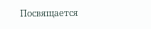Посвящается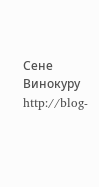Сене Винокуру http://blog-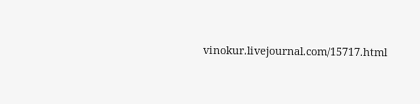vinokur.livejournal.com/15717.html